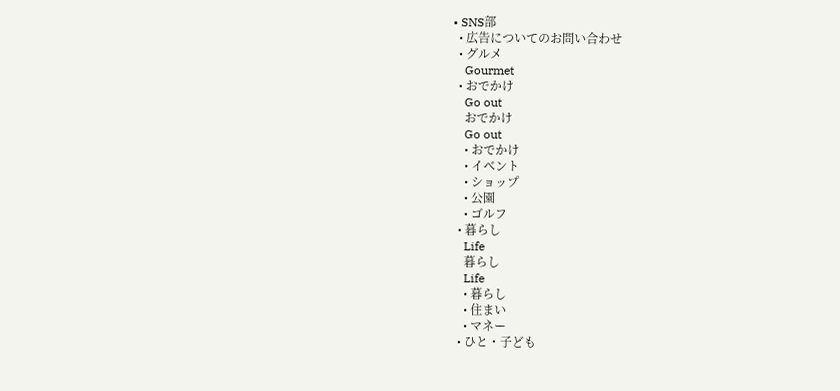• SNS部
  • 広告についてのお問い合わせ
  • グルメ
    Gourmet
  • おでかけ
    Go out
    おでかけ
    Go out
    • おでかけ
    • イベント
    • ショップ
    • 公園
    • ゴルフ
  • 暮らし
    Life
    暮らし
    Life
    • 暮らし
    • 住まい
    • マネー
  • ひと・子ども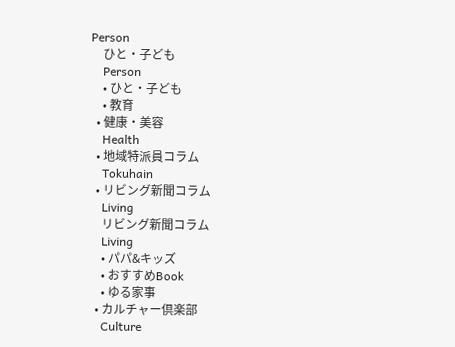Person
    ひと・子ども
    Person
    • ひと・子ども
    • 教育
  • 健康・美容
    Health
  • 地域特派員コラム
    Tokuhain
  • リビング新聞コラム
    Living
    リビング新聞コラム
    Living
    • パパ&キッズ
    • おすすめBook
    • ゆる家事
  • カルチャー倶楽部
    Culture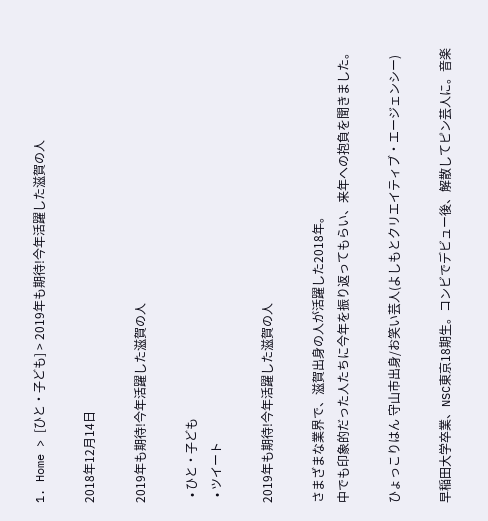1. Home > [ひと・子ども] > 2019年も期待!今年活躍した滋賀の人

2018年12月14日

2019年も期待!今年活躍した滋賀の人

  • ひと・子ども
  • ツイート

2019年も期待!今年活躍した滋賀の人

さまざまな業界で、滋賀出身の人が活躍した2018年。
中でも印象的だった人たちに今年を振り返ってもらい、来年への抱負を聞きました。

ひょっこりはん 守山市出身/お笑い芸人(よしもとクリエイティブ・エージェンシー)

早稲田大学卒業、NSC東京18期生。コンビでデビュー後、解散してピン芸人に。音楽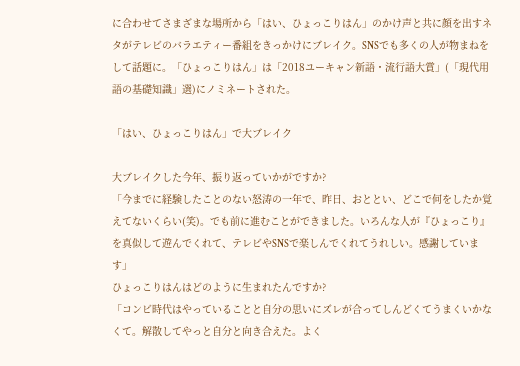に合わせてさまざまな場所から「はい、ひょっこりはん」のかけ声と共に顔を出すネタがテレビのバラエティー番組をきっかけにブレイク。SNSでも多くの人が物まねをして話題に。「ひょっこりはん」は「2018ユーキャン新語・流行語大賞」(「現代用語の基礎知識」選)にノミネートされた。

「はい、ひょっこりはん」で大ブレイク

大ブレイクした今年、振り返っていかがですか?
「今までに経験したことのない怒涛の一年で、昨日、おととい、どこで何をしたか覚えてないくらい(笑)。でも前に進むことができました。いろんな人が『ひょっこり』を真似して遊んでくれて、テレビやSNSで楽しんでくれてうれしい。感謝しています」
ひょっこりはんはどのように生まれたんですか?
「コンビ時代はやっていることと自分の思いにズレが合ってしんどくてうまくいかなくて。解散してやっと自分と向き合えた。よく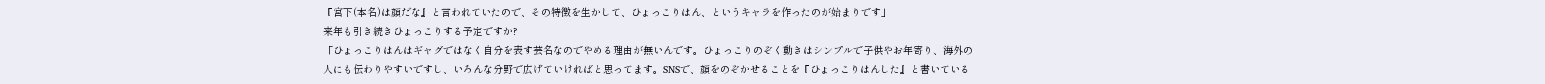『宮下(本名)は顔だな』と言われていたので、その特徴を生かして、ひょっこりはん、というキャラを作ったのが始まりです」
来年も引き続きひょっこりする予定ですか?
「ひょっこりはんはギャグではなく自分を表す芸名なのでやめる理由が無いんです。ひょっこりのぞく動きはシンプルで子供やお年寄り、海外の人にも伝わりやすいですし、いろんな分野で広げていければと思ってます。SNSで、顔をのぞかせることを『ひょっこりはんした』と書いている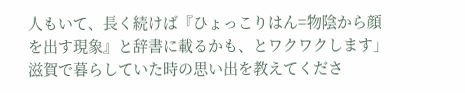人もいて、長く続けば『ひょっこりはん=物陰から顔を出す現象』と辞書に載るかも、とワクワクします」
滋賀で暮らしていた時の思い出を教えてくださ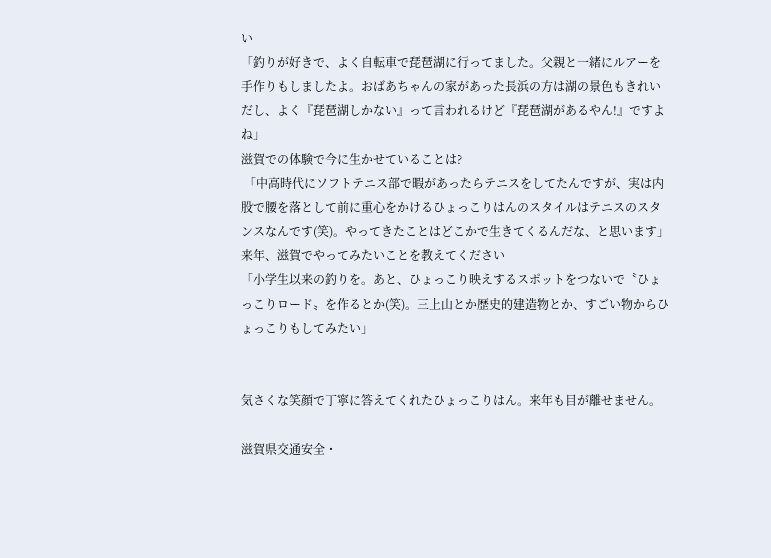い
「釣りが好きで、よく自転車で琵琶湖に行ってました。父親と一緒にルアーを手作りもしましたよ。おばあちゃんの家があった長浜の方は湖の景色もきれいだし、よく『琵琶湖しかない』って言われるけど『琵琶湖があるやん!』ですよね」
滋賀での体験で今に生かせていることは?
 「中高時代にソフトテニス部で暇があったらテニスをしてたんですが、実は内股で腰を落として前に重心をかけるひょっこりはんのスタイルはテニスのスタンスなんです(笑)。やってきたことはどこかで生きてくるんだな、と思います」
来年、滋賀でやってみたいことを教えてください
「小学生以来の釣りを。あと、ひょっこり映えするスポットをつないで〝ひょっこりロード〟を作るとか(笑)。三上山とか歴史的建造物とか、すごい物からひょっこりもしてみたい」


気さくな笑顔で丁寧に答えてくれたひょっこりはん。来年も目が離せません。

滋賀県交通安全・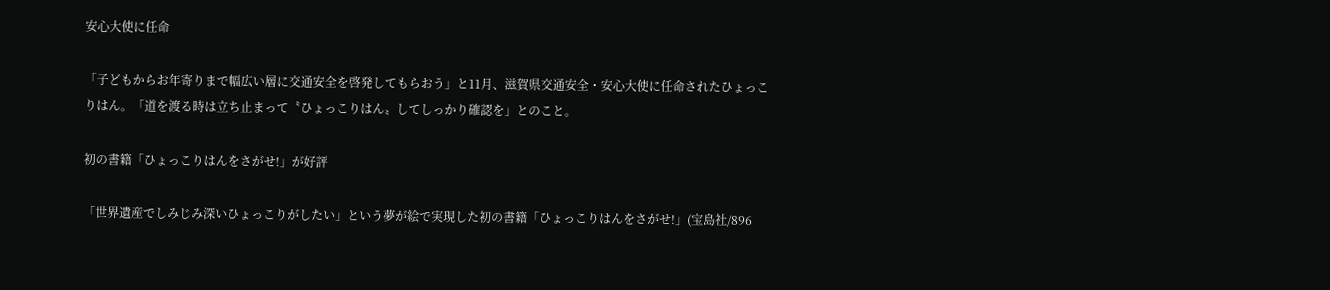安心大使に任命

「子どもからお年寄りまで幅広い層に交通安全を啓発してもらおう」と11月、滋賀県交通安全・安心大使に任命されたひょっこりはん。「道を渡る時は立ち止まって〝ひょっこりはん〟してしっかり確認を」とのこと。

初の書籍「ひょっこりはんをさがせ!」が好評

「世界遺産でしみじみ深いひょっこりがしたい」という夢が絵で実現した初の書籍「ひょっこりはんをさがせ!」(宝島社/896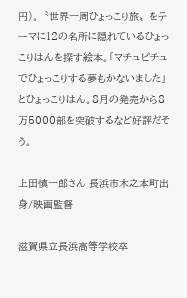円)。〝世界一周ひょっこり旅〟をテーマに12の名所に隠れているひょっこりはんを探す絵本。「マチュピチュでひょっこりする夢もかないました」とひょっこりはん。8月の発売から8万5000部を突破するなど好評だそう。

上田慎一郎さん 長浜市木之本町出身/映画監督

滋賀県立長浜高等学校卒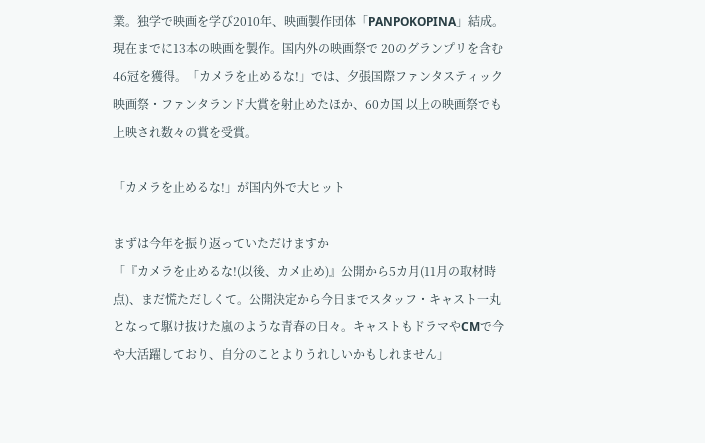業。独学で映画を学び2010年、映画製作団体「PANPOKOPINA」結成。現在までに13本の映画を製作。国内外の映画祭で 20のグランプリを含む46冠を獲得。「カメラを止めるな!」では、夕張国際ファンタスティック映画祭・ファンタランド大賞を射止めたほか、60カ国 以上の映画祭でも上映され数々の賞を受賞。

「カメラを止めるな!」が国内外で大ヒット

まずは今年を振り返っていただけますか
「『カメラを止めるな!(以後、カメ止め)』公開から5カ月(11月の取材時点)、まだ慌ただしくて。公開決定から今日までスタッフ・キャスト一丸となって駆け抜けた嵐のような青春の日々。キャストもドラマやCMで今や大活躍しており、自分のことよりうれしいかもしれません」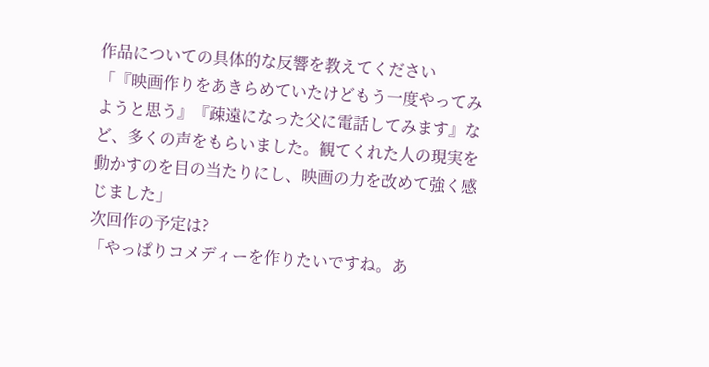作品についての具体的な反響を教えてください
「『映画作りをあきらめていたけどもう一度やってみようと思う』『疎遠になった父に電話してみます』など、多くの声をもらいました。観てくれた人の現実を動かすのを目の当たりにし、映画の力を改めて強く感じました」
次回作の予定は?
「やっぱりコメディーを作りたいですね。あ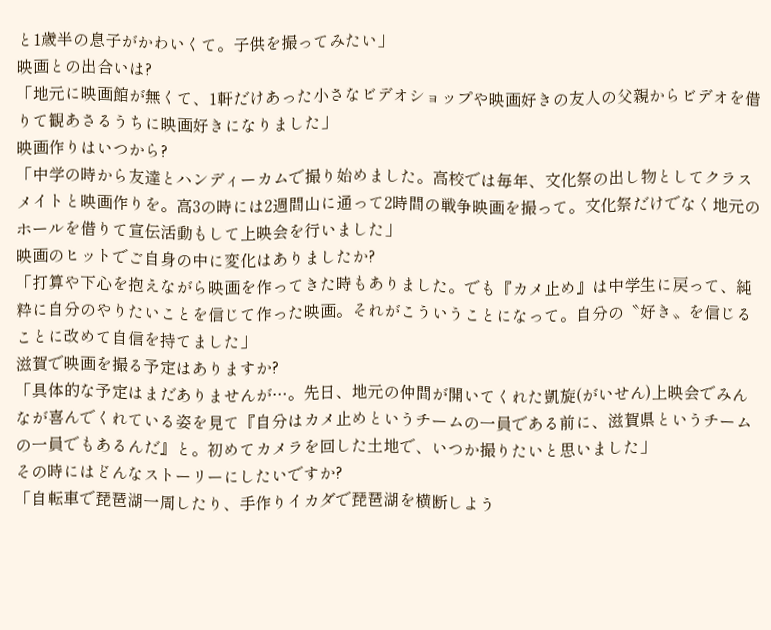と1歳半の息子がかわいくて。子供を撮ってみたい」
映画との出合いは?
「地元に映画館が無くて、1軒だけあった小さなビデオショップや映画好きの友人の父親からビデオを借りて観あさるうちに映画好きになりました」
映画作りはいつから?
「中学の時から友達とハンディーカムで撮り始めました。高校では毎年、文化祭の出し物としてクラスメイトと映画作りを。高3の時には2週間山に通って2時間の戦争映画を撮って。文化祭だけでなく地元のホールを借りて宣伝活動もして上映会を行いました」
映画のヒットでご自身の中に変化はありましたか?
「打算や下心を抱えながら映画を作ってきた時もありました。でも『カメ止め』は中学生に戻って、純粋に自分のやりたいことを信じて作った映画。それがこういうことになって。自分の〝好き〟を信じることに改めて自信を持てました」
滋賀で映画を撮る予定はありますか?
「具体的な予定はまだありませんが…。先日、地元の仲間が開いてくれた凱旋(がいせん)上映会でみんなが喜んでくれている姿を見て『自分はカメ止めというチームの一員である前に、滋賀県というチームの一員でもあるんだ』と。初めてカメラを回した土地で、いつか撮りたいと思いました」
その時にはどんなストーリーにしたいですか?
「自転車で琵琶湖一周したり、手作りイカダで琵琶湖を横断しよう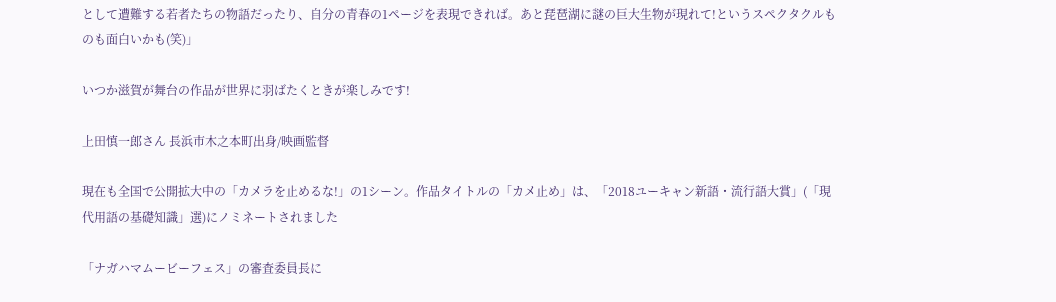として遭難する若者たちの物語だったり、自分の青春の1ページを表現できれば。あと琵琶湖に謎の巨大生物が現れて!というスペクタクルものも面白いかも(笑)」

いつか滋賀が舞台の作品が世界に羽ばたくときが楽しみです!

上田慎一郎さん 長浜市木之本町出身/映画監督

現在も全国で公開拡大中の「カメラを止めるな!」の1シーン。作品タイトルの「カメ止め」は、「2018ユーキャン新語・流行語大賞」(「現代用語の基礎知識」選)にノミネートされました

「ナガハマムービーフェス」の審査委員長に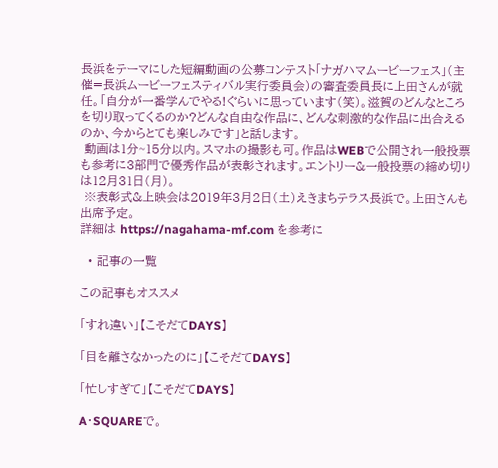長浜をテーマにした短編動画の公募コンテスト「ナガハマムービーフェス」(主催=長浜ムービーフェスティバル実行委員会)の審査委員長に上田さんが就任。「自分が一番学んでやる!ぐらいに思っています(笑)。滋賀のどんなところを切り取ってくるのか?どんな自由な作品に、どんな刺激的な作品に出合えるのか、今からとても楽しみです」と話します。
 動画は1分~15分以内。スマホの撮影も可。作品はWEBで公開され一般投票も参考に3部門で優秀作品が表彰されます。エントリー&一般投票の締め切りは12月31日(月)。
 ※表彰式&上映会は2019年3月2日(土)えきまちテラス長浜で。上田さんも出席予定。
詳細は https://nagahama-mf.com を参考に

  • 記事の一覧

この記事もオススメ

「すれ違い」【こそだてDAYS】

「目を離さなかったのに」【こそだてDAYS】

「忙しすぎて」【こそだてDAYS】

A・SQUAREで。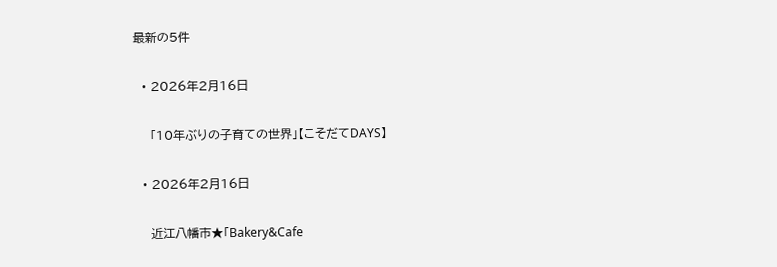最新の5件

  • 2026年2月16日

    「10年ぶりの子育ての世界」【こそだてDAYS】

  • 2026年2月16日

    近江八幡市★「Bakery&Cafe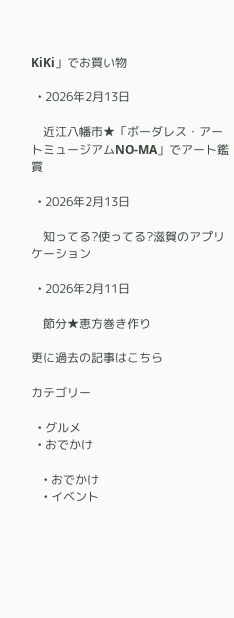KiKi」でお買い物

  • 2026年2月13日

    近江八幡市★「ボーダレス・アートミュージアムNO-MA」でアート鑑賞

  • 2026年2月13日

    知ってる?使ってる?滋賀のアプリケーション

  • 2026年2月11日

    節分★恵方巻き作り

更に過去の記事はこちら

カテゴリー

  • グルメ
  • おでかけ

    • おでかけ
    • イベント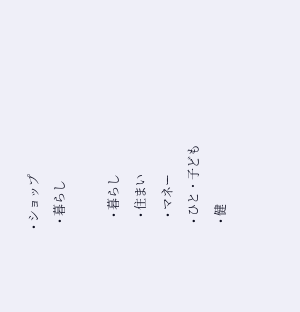• ショップ
  • 暮らし

    • 暮らし
    • 住まい
    • マネー
  • ひと・子ども
  • 健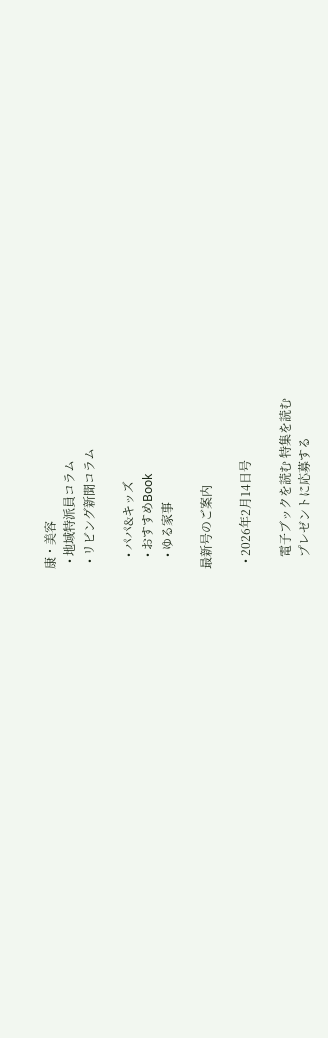康・美容
  • 地域特派員コラム
  • リビング新聞コラム

    • パパ&キッズ
    • おすすめBook
    • ゆる家事

最新号のご案内

  • 2026年2月14日号

    電子ブックを読む 特集を読む
    プレゼントに応募する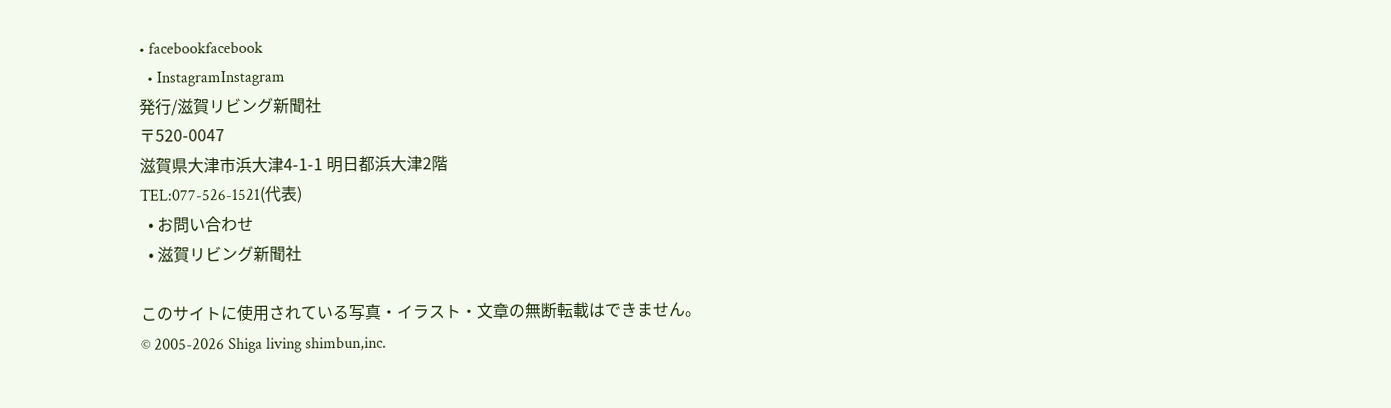• facebookfacebook
  • InstagramInstagram
発行/滋賀リビング新聞社
〒520-0047
滋賀県大津市浜大津4-1-1 明日都浜大津2階
TEL:077-526-1521(代表)
  • お問い合わせ
  • 滋賀リビング新聞社

このサイトに使用されている写真・イラスト・文章の無断転載はできません。
© 2005-2026 Shiga living shimbun,inc.